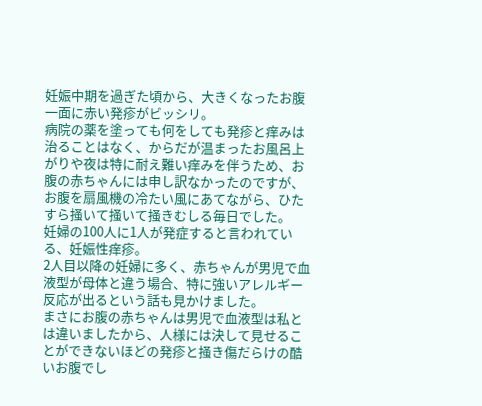妊娠中期を過ぎた頃から、大きくなったお腹一面に赤い発疹がビッシリ。
病院の薬を塗っても何をしても発疹と痒みは治ることはなく、からだが温まったお風呂上がりや夜は特に耐え難い痒みを伴うため、お腹の赤ちゃんには申し訳なかったのですが、お腹を扇風機の冷たい風にあてながら、ひたすら掻いて掻いて掻きむしる毎日でした。
妊婦の100人に1人が発症すると言われている、妊娠性痒疹。
2人目以降の妊婦に多く、赤ちゃんが男児で血液型が母体と違う場合、特に強いアレルギー反応が出るという話も見かけました。
まさにお腹の赤ちゃんは男児で血液型は私とは違いましたから、人様には決して見せることができないほどの発疹と掻き傷だらけの酷いお腹でし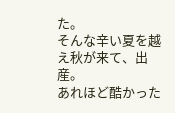た。
そんな辛い夏を越え秋が来て、出産。
あれほど酷かった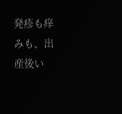発疹も痒みも、出産後い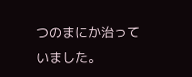つのまにか治っていました。